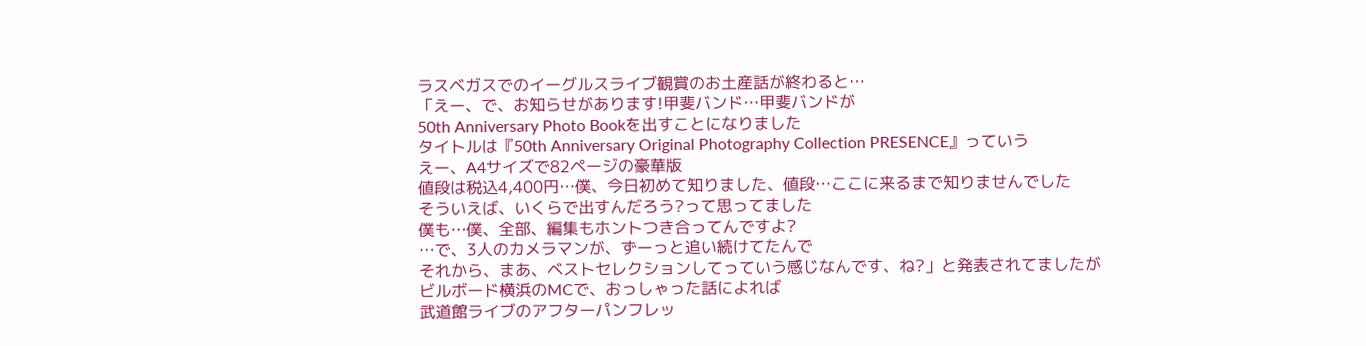ラスベガスでのイーグルスライブ観賞のお土産話が終わると…
「えー、で、お知らせがあります!甲斐バンド…甲斐バンドが
50th Anniversary Photo Bookを出すことになりました
タイトルは『50th Anniversary Original Photography Collection PRESENCE』っていう
えー、A4サイズで82ページの豪華版
値段は税込4,400円…僕、今日初めて知りました、値段…ここに来るまで知りませんでした
そういえば、いくらで出すんだろう?って思ってました
僕も…僕、全部、編集もホントつき合ってんですよ?
…で、3人のカメラマンが、ずーっと追い続けてたんで
それから、まあ、ベストセレクションしてっていう感じなんです、ね?」と発表されてましたが
ビルボード横浜のMCで、おっしゃった話によれば
武道館ライブのアフターパンフレッ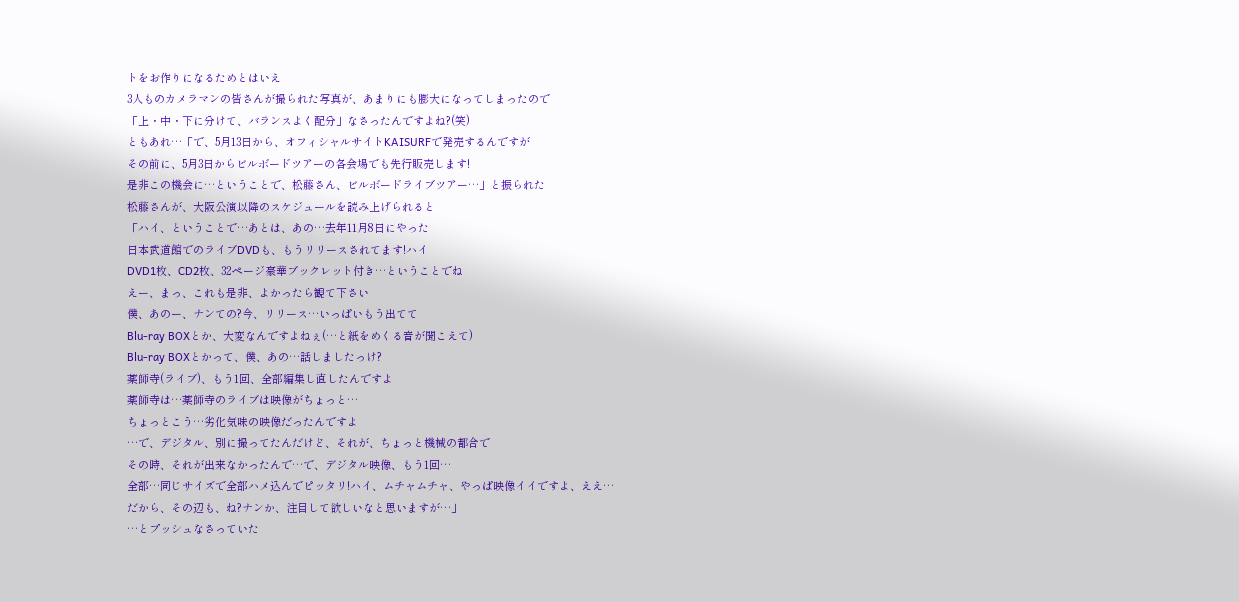トをお作りになるためとはいえ
3人ものカメラマンの皆さんが撮られた写真が、あまりにも膨大になってしまったので
「上・中・下に分けて、バランスよく配分」なさったんですよね?(笑)
ともあれ…「で、5月13日から、オフィシャルサイトKAISURFで発売するんですが
その前に、5月3日からビルボードツアーの各会場でも先行販売します!
是非この機会に…ということで、松藤さん、ビルボードライブツアー…」と振られた
松藤さんが、大阪公演以降のスケジュールを読み上げられると
「ハイ、ということで…あとは、あの…去年11月8日にやった
日本武道館でのライブDVDも、もうリリースされてます!ハイ
DVD1枚、CD2枚、32ページ豪華ブックレット付き…ということでね
えー、まっ、これも是非、よかったら観て下さい
僕、あのー、ナンての?今、リリース…いっぱいもう出てて
Blu-ray BOXとか、大変なんですよねぇ(…と紙をめくる音が聞こえて)
Blu-ray BOXとかって、僕、あの…話しましたっけ?
薬師寺(ライブ)、もう1回、全部編集し直したんですよ
薬師寺は…薬師寺のライブは映像がちょっと…
ちょっとこう…劣化気味の映像だったんですよ
…で、デジタル、別に撮ってたんだけど、それが、ちょっと機械の都合で
その時、それが出来なかったんで…で、デジタル映像、もう1回…
全部…同じサイズで全部ハメ込んでピッタリ!ハイ、ムチャムチャ、やっぱ映像イイですよ、ええ…
だから、その辺も、ね?ナンか、注目して欲しいなと思いますが…」
…とプッシュなさっていた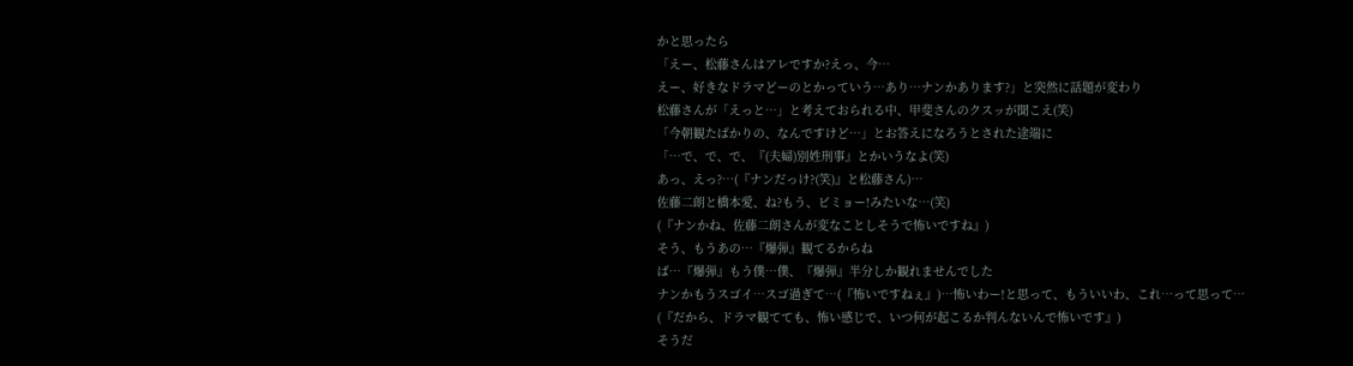かと思ったら
「えー、松藤さんはアレですか?えっ、今…
えー、好きなドラマどーのとかっていう…あり…ナンかあります?」と突然に話題が変わり
松藤さんが「えっと…」と考えておられる中、甲斐さんのクスッが聞こえ(笑)
「今朝観たばかりの、なんですけど…」とお答えになろうとされた途端に
「…で、で、で、『(夫婦)別姓刑事』とかいうなよ(笑)
あっ、えっ?…(『ナンだっけ?(笑)』と松藤さん)…
佐藤二朗と橋本愛、ね?もう、ビミョー!みたいな…(笑)
(『ナンかね、佐藤二朗さんが変なことしそうで怖いですね』)
そう、もうあの…『爆弾』観てるからね
ば…『爆弾』もう僕…僕、『爆弾』半分しか観れませんでした
ナンかもうスゴイ…スゴ過ぎて…(『怖いですねぇ』)…怖いわー!と思って、もういいわ、これ…って思って…
(『だから、ドラマ観てても、怖い感じで、いつ何が起こるか判んないんで怖いです』)
そうだ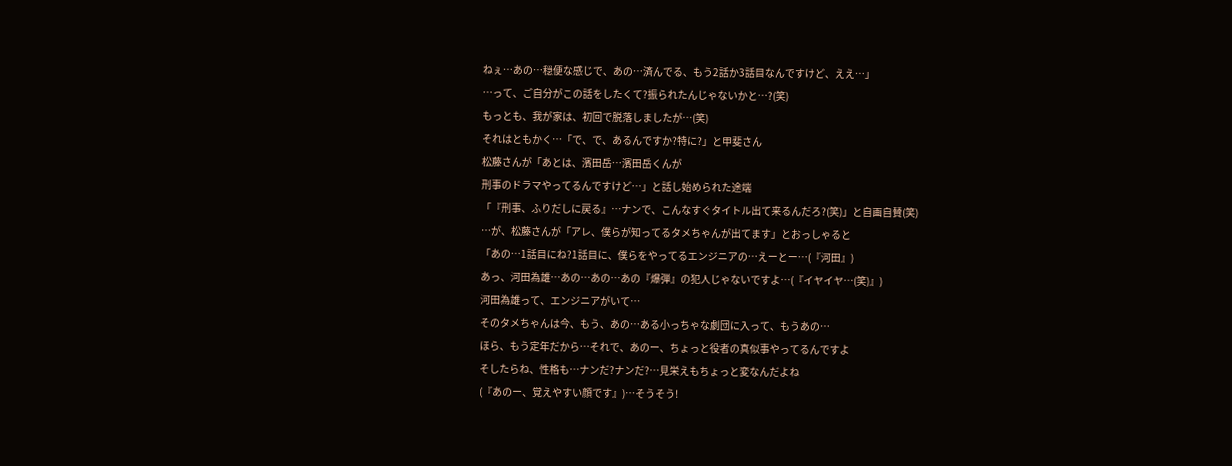ねぇ…あの…穏便な感じで、あの…済んでる、もう2話か3話目なんですけど、ええ…」
…って、ご自分がこの話をしたくて?振られたんじゃないかと…?(笑)
もっとも、我が家は、初回で脱落しましたが…(笑)
それはともかく…「で、で、あるんですか?特に?」と甲斐さん
松藤さんが「あとは、濱田岳…濱田岳くんが
刑事のドラマやってるんですけど…」と話し始められた途端
「『刑事、ふりだしに戻る』…ナンで、こんなすぐタイトル出て来るんだろ?(笑)」と自画自賛(笑)
…が、松藤さんが「アレ、僕らが知ってるタメちゃんが出てます」とおっしゃると
「あの…1話目にね?1話目に、僕らをやってるエンジニアの…えーとー…(『河田』)
あっ、河田為雄…あの…あの…あの『爆弾』の犯人じゃないですよ…(『イヤイヤ…(笑)』)
河田為雄って、エンジニアがいて…
そのタメちゃんは今、もう、あの…ある小っちゃな劇団に入って、もうあの…
ほら、もう定年だから…それで、あのー、ちょっと役者の真似事やってるんですよ
そしたらね、性格も…ナンだ?ナンだ?…見栄えもちょっと変なんだよね
(『あのー、覚えやすい顔です』)…そうそう!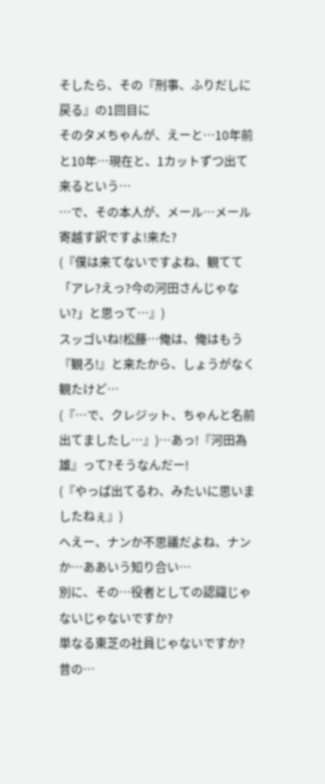そしたら、その『刑事、ふりだしに戻る』の1回目に
そのタメちゃんが、えーと…10年前と10年…現在と、1カットずつ出て来るという…
…で、その本人が、メール…メール寄越す訳ですよ!来た?
(『僕は来てないですよね、観てて「アレ?えっ?今の河田さんじゃない?」と思って…』)
スッゴいね!松藤…俺は、俺はもう『観ろ!』と来たから、しょうがなく観たけど…
(『…で、クレジット、ちゃんと名前出てましたし…』)…あっ!『河田為雄』って?そうなんだー!
(『やっぱ出てるわ、みたいに思いましたねぇ』)
へえー、ナンか不思議だよね、ナンか…ああいう知り合い…
別に、その…役者としての認識じゃないじゃないですか?
単なる東芝の社員じゃないですか?昔の…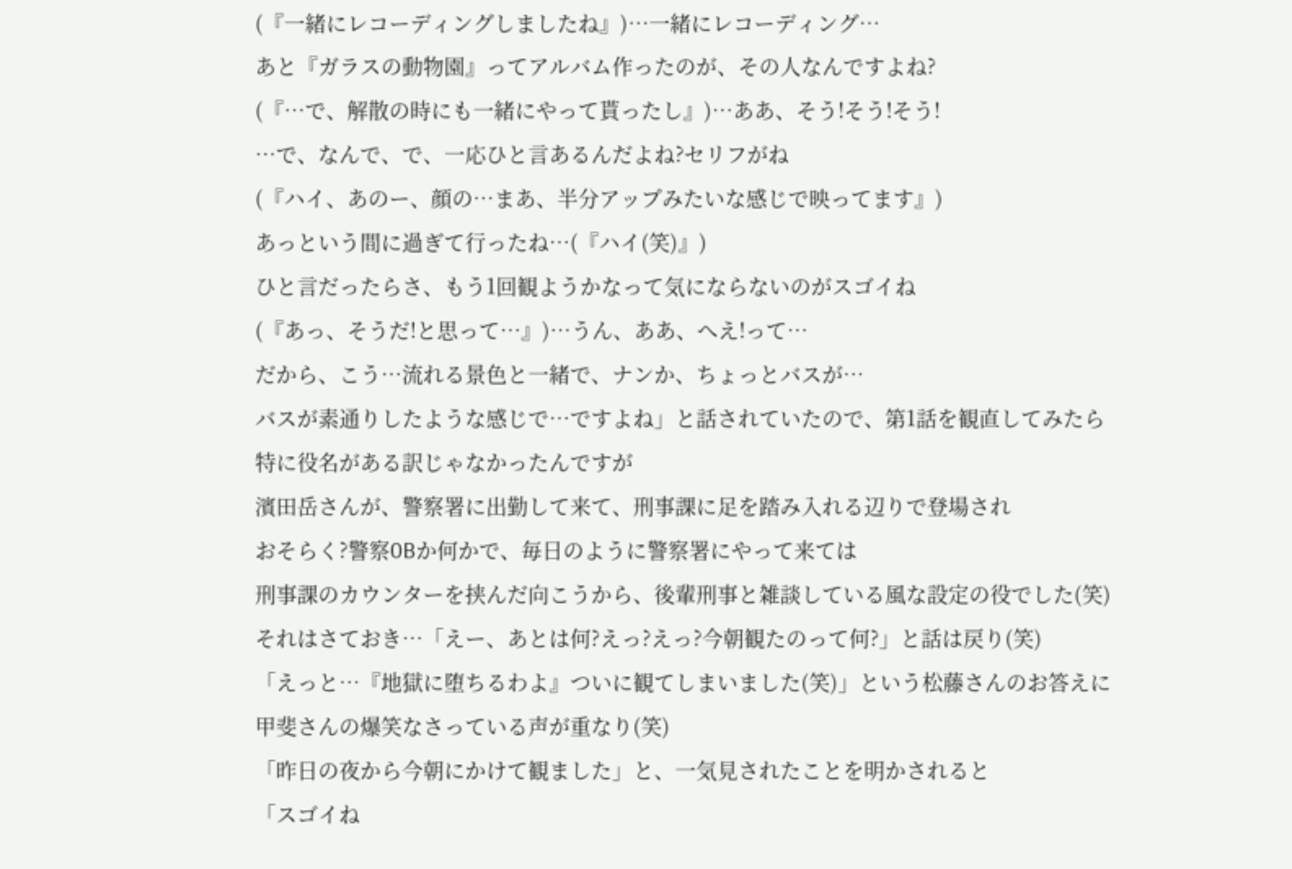(『一緒にレコーディングしましたね』)…一緒にレコーディング…
あと『ガラスの動物園』ってアルバム作ったのが、その人なんですよね?
(『…で、解散の時にも一緒にやって貰ったし』)…ああ、そう!そう!そう!
…で、なんで、で、一応ひと言あるんだよね?セリフがね
(『ハイ、あのー、顔の…まあ、半分アップみたいな感じで映ってます』)
あっという間に過ぎて行ったね…(『ハイ(笑)』)
ひと言だったらさ、もう1回観ようかなって気にならないのがスゴイね
(『あっ、そうだ!と思って…』)…うん、ああ、へえ!って…
だから、こう…流れる景色と一緒で、ナンか、ちょっとバスが…
バスが素通りしたような感じで…ですよね」と話されていたので、第1話を観直してみたら
特に役名がある訳じゃなかったんですが
濱田岳さんが、警察署に出勤して来て、刑事課に足を踏み入れる辺りで登場され
おそらく?警察OBか何かで、毎日のように警察署にやって来ては
刑事課のカウンターを挟んだ向こうから、後輩刑事と雑談している風な設定の役でした(笑)
それはさておき…「えー、あとは何?えっ?えっ?今朝観たのって何?」と話は戻り(笑)
「えっと…『地獄に堕ちるわよ』ついに観てしまいました(笑)」という松藤さんのお答えに
甲斐さんの爆笑なさっている声が重なり(笑)
「昨日の夜から今朝にかけて観ました」と、一気見されたことを明かされると
「スゴイね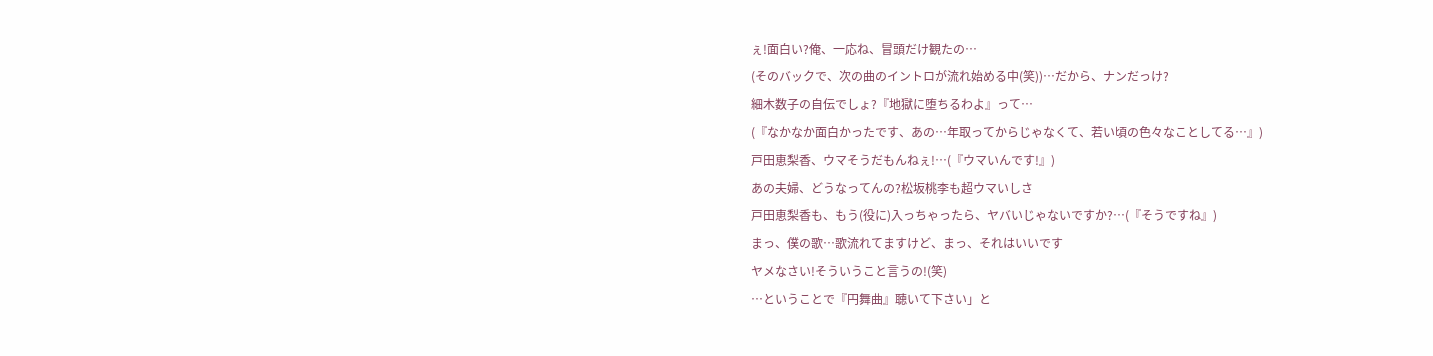ぇ!面白い?俺、一応ね、冒頭だけ観たの…
(そのバックで、次の曲のイントロが流れ始める中(笑))…だから、ナンだっけ?
細木数子の自伝でしょ?『地獄に堕ちるわよ』って…
(『なかなか面白かったです、あの…年取ってからじゃなくて、若い頃の色々なことしてる…』)
戸田恵梨香、ウマそうだもんねぇ!…(『ウマいんです!』)
あの夫婦、どうなってんの?松坂桃李も超ウマいしさ
戸田恵梨香も、もう(役に)入っちゃったら、ヤバいじゃないですか?…(『そうですね』)
まっ、僕の歌…歌流れてますけど、まっ、それはいいです
ヤメなさい!そういうこと言うの!(笑)
…ということで『円舞曲』聴いて下さい」と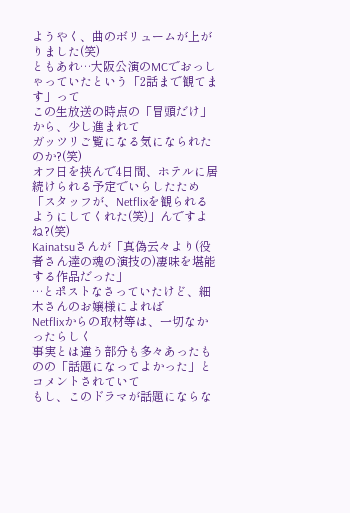ようやく、曲のボリュームが上がりました(笑)
ともあれ…大阪公演のMCでおっしゃっていたという「2話まで観てます」って
この生放送の時点の「冒頭だけ」から、少し進まれて
ガッツリご覧になる気になられたのか?(笑)
オフ日を挟んで4日間、ホテルに居続けられる予定でいらしたため
「スタッフが、Netflixを観られるようにしてくれた(笑)」んですよね?(笑)
Kainatsuさんが「真偽云々より(役者さん達の魂の演技の)凄味を堪能する作品だった」
…とポストなさっていたけど、細木さんのお嬢様によれば
Netflixからの取材等は、一切なかったらしく
事実とは違う部分も多々あったものの「話題になってよかった」とコメントされていて
もし、このドラマが話題にならな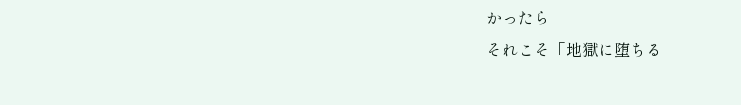かったら
それこそ「地獄に堕ちる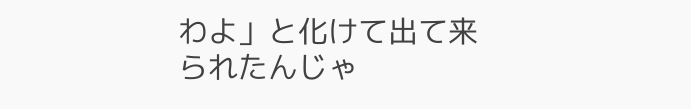わよ」と化けて出て来られたんじゃ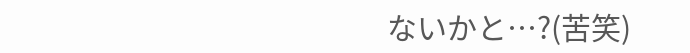ないかと…?(苦笑)